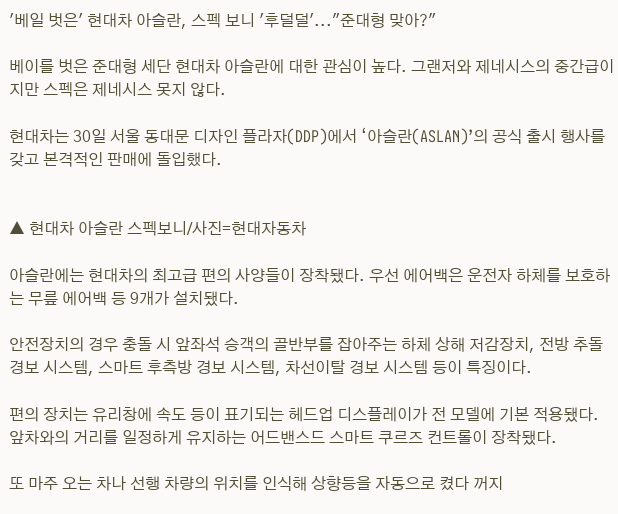'베일 벗은' 현대차 아슬란, 스펙 보니 '후덜덜'..."준대형 맞아?"

베이를 벗은 준대형 세단 현대차 아슬란에 대한 관심이 높다. 그랜저와 제네시스의 중간급이지만 스펙은 제네시스 못지 않다.

현대차는 30일 서울 동대문 디자인 플라자(DDP)에서 ‘아슬란(ASLAN)’의 공식 출시 행사를 갖고 본격적인 판매에 돌입했다.


▲ 현대차 아슬란 스펙보니/사진=현대자동차

아슬란에는 현대차의 최고급 편의 사양들이 장착됐다. 우선 에어백은 운전자 하체를 보호하는 무릎 에어백 등 9개가 설치됐다.

안전장치의 경우 충돌 시 앞좌석 승객의 골반부를 잡아주는 하체 상해 저감장치, 전방 추돌 경보 시스템, 스마트 후측방 경보 시스템, 차선이탈 경보 시스템 등이 특징이다.

편의 장치는 유리창에 속도 등이 표기되는 헤드업 디스플레이가 전 모델에 기본 적용됐다. 앞차와의 거리를 일정하게 유지하는 어드밴스드 스마트 쿠르즈 컨트롤이 장착됐다.

또 마주 오는 차나 선행 차량의 위치를 인식해 상향등을 자동으로 켰다 꺼지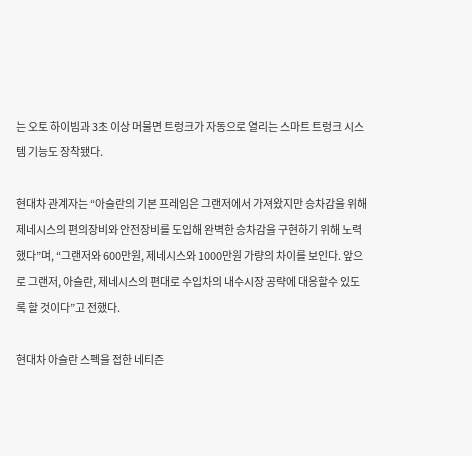는 오토 하이빔과 3초 이상 머물면 트렁크가 자동으로 열리는 스마트 트렁크 시스템 기능도 장착됐다.

현대차 관계자는 “아슬란의 기본 프레임은 그랜저에서 가져왔지만 승차감을 위해 제네시스의 편의장비와 안전장비를 도입해 완벽한 승차감을 구현하기 위해 노력했다”며, “그랜저와 600만원, 제네시스와 1000만원 가량의 차이를 보인다. 앞으로 그랜저, 아슬란, 제네시스의 편대로 수입차의 내수시장 공략에 대응할수 있도록 할 것이다”고 전했다.

현대차 아슬란 스펙을 접한 네티즌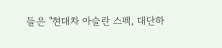들은 "현대차 아슬란 스펙, 대단하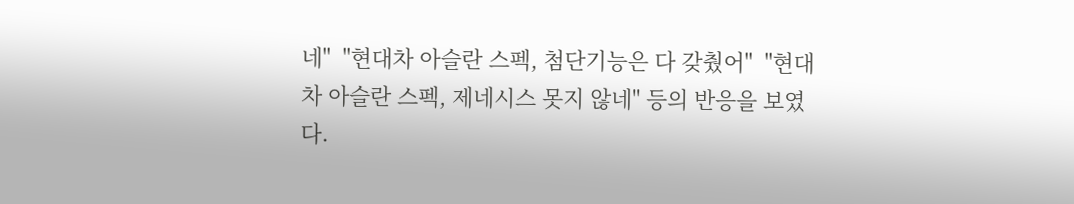네"  "현대차 아슬란 스펙, 첨단기능은 다 갖췄어"  "현대차 아슬란 스펙, 제네시스 못지 않네" 등의 반응을 보였다.